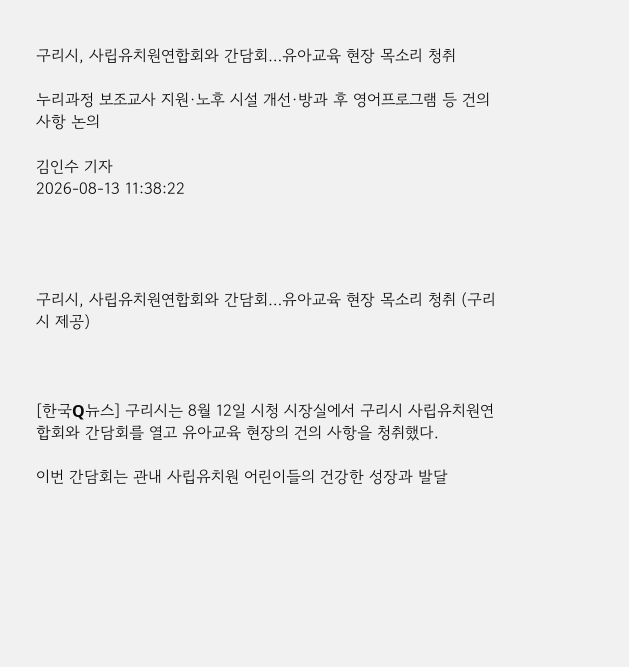구리시, 사립유치원연합회와 간담회…유아교육 현장 목소리 청취

누리과정 보조교사 지원·노후 시설 개선·방과 후 영어프로그램 등 건의 사항 논의

김인수 기자
2026-08-13 11:38:22




구리시, 사립유치원연합회와 간담회…유아교육 현장 목소리 청취 (구리시 제공)



[한국Q뉴스] 구리시는 8월 12일 시청 시장실에서 구리시 사립유치원연합회와 간담회를 열고 유아교육 현장의 건의 사항을 청취했다.

이번 간담회는 관내 사립유치원 어린이들의 건강한 성장과 발달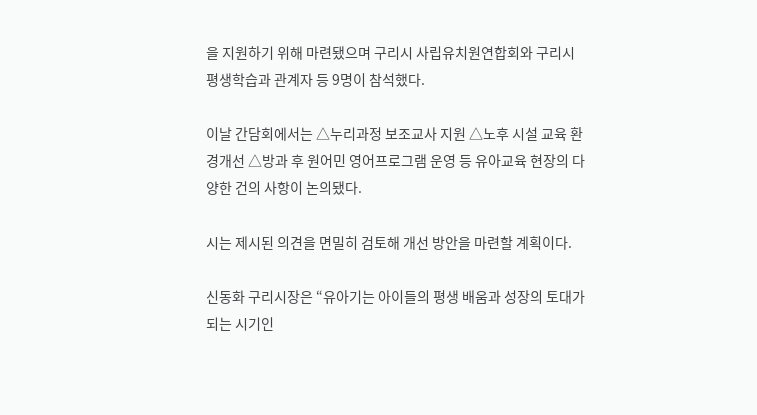을 지원하기 위해 마련됐으며 구리시 사립유치원연합회와 구리시 평생학습과 관계자 등 9명이 참석했다.

이날 간담회에서는 △누리과정 보조교사 지원 △노후 시설 교육 환경개선 △방과 후 원어민 영어프로그램 운영 등 유아교육 현장의 다양한 건의 사항이 논의됐다.

시는 제시된 의견을 면밀히 검토해 개선 방안을 마련할 계획이다.

신동화 구리시장은 “유아기는 아이들의 평생 배움과 성장의 토대가 되는 시기인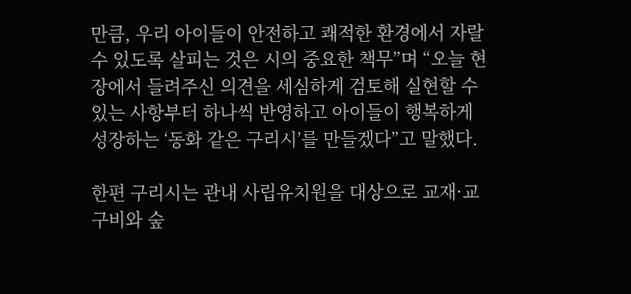만큼, 우리 아이들이 안전하고 쾌적한 환경에서 자랄 수 있도록 살피는 것은 시의 중요한 책무”며 “오늘 현장에서 들려주신 의견을 세심하게 검토해 실현할 수 있는 사항부터 하나씩 반영하고 아이들이 행복하게 성장하는 ‘동화 같은 구리시’를 만들겠다”고 말했다.

한편 구리시는 관내 사립유치원을 대상으로 교재·교구비와 숲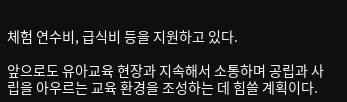체험 연수비, 급식비 등을 지원하고 있다.

앞으로도 유아교육 현장과 지속해서 소통하며 공립과 사립을 아우르는 교육 환경을 조성하는 데 힘쓸 계획이다.